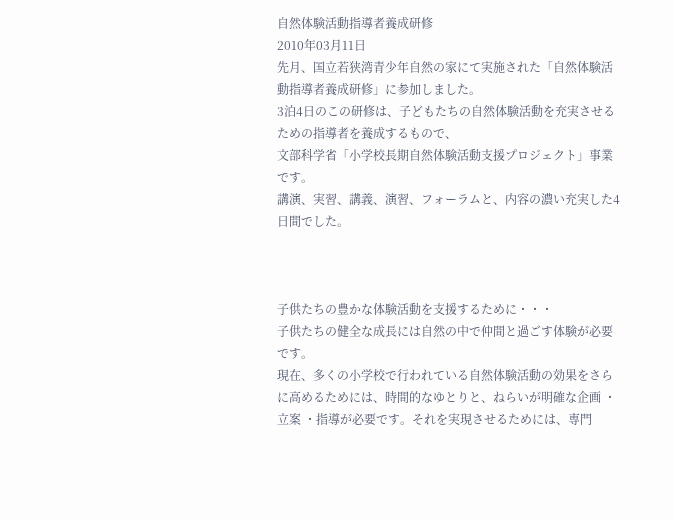自然体験活動指導者養成研修
2010年03月11日
先月、国立若狭湾青少年自然の家にて実施された「自然体験活動指導者養成研修」に参加しました。
3泊4日のこの研修は、子どもたちの自然体験活動を充実させるための指導者を養成するもので、
文部科学省「小学校長期自然体験活動支援プロジェクト」事業です。
講演、実習、講義、演習、フォーラムと、内容の濃い充実した4日間でした。



子供たちの豊かな体験活動を支援するために・・・
子供たちの健全な成長には自然の中で仲間と過ごす体験が必要です。
現在、多くの小学校で行われている自然体験活動の効果をさらに高めるためには、時間的なゆとりと、ねらいが明確な企画 ・立案 ・指導が必要です。それを実現させるためには、専門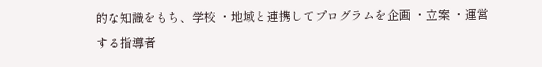的な知識をもち、学校 ・地域と連携してプログラムを企画 ・立案 ・運営する指導者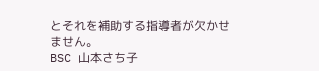とそれを補助する指導者が欠かせません。
BSC 山本さち子